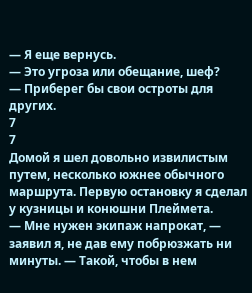— Я еще вернусь.
— Это угроза или обещание, шеф?
— Приберег бы свои остроты для других.
7
7
Домой я шел довольно извилистым путем, несколько южнее обычного маршрута. Первую остановку я сделал у кузницы и конюшни Плеймета.
— Мне нужен экипаж напрокат, — заявил я, не дав ему побрюзжать ни минуты. — Такой, чтобы в нем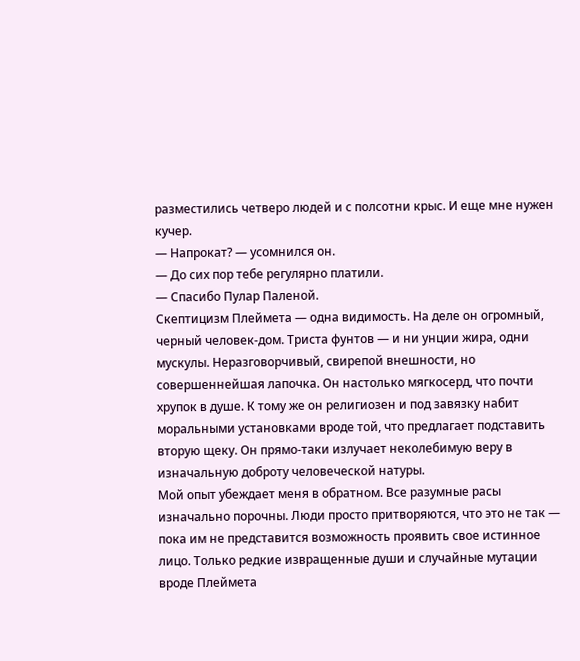разместились четверо людей и с полсотни крыс. И еще мне нужен кучер.
— Напрокат? — усомнился он.
— До сих пор тебе регулярно платили.
— Спасибо Пулар Паленой.
Скептицизм Плеймета — одна видимость. На деле он огромный, черный человек-дом. Триста фунтов — и ни унции жира, одни мускулы. Неразговорчивый, свирепой внешности, но совершеннейшая лапочка. Он настолько мягкосерд, что почти хрупок в душе. К тому же он религиозен и под завязку набит моральными установками вроде той, что предлагает подставить вторую щеку. Он прямо-таки излучает неколебимую веру в изначальную доброту человеческой натуры.
Мой опыт убеждает меня в обратном. Все разумные расы изначально порочны. Люди просто притворяются, что это не так — пока им не представится возможность проявить свое истинное лицо. Только редкие извращенные души и случайные мутации вроде Плеймета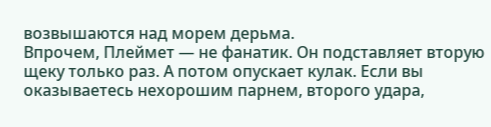возвышаются над морем дерьма.
Впрочем, Плеймет — не фанатик. Он подставляет вторую щеку только раз. А потом опускает кулак. Если вы оказываетесь нехорошим парнем, второго удара,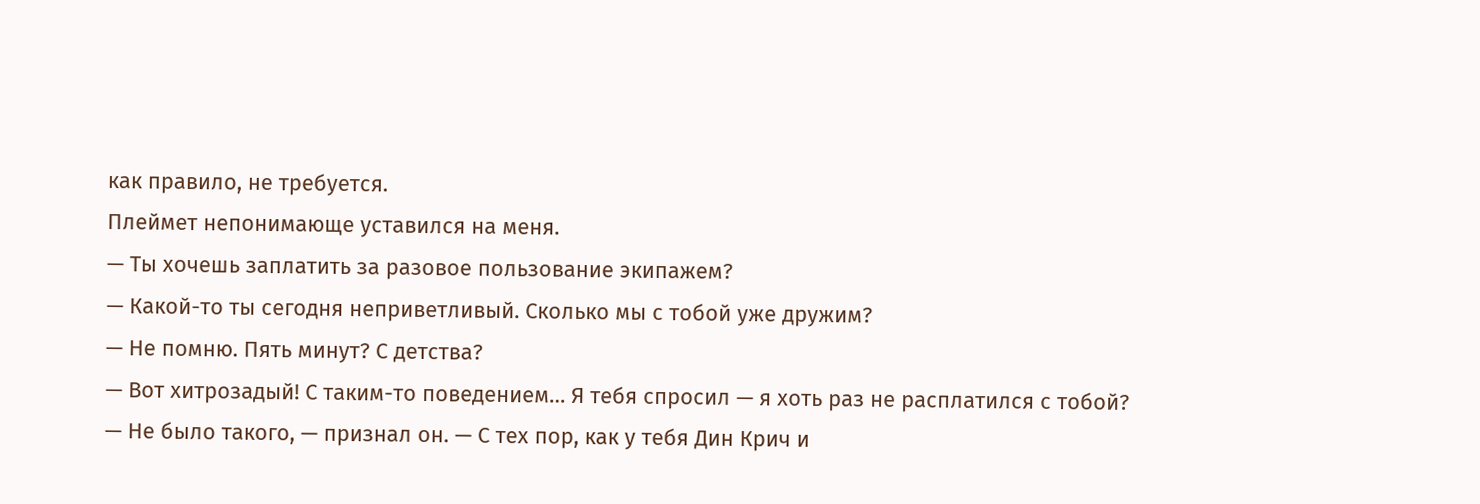как правило, не требуется.
Плеймет непонимающе уставился на меня.
— Ты хочешь заплатить за разовое пользование экипажем?
— Какой-то ты сегодня неприветливый. Сколько мы с тобой уже дружим?
— Не помню. Пять минут? С детства?
— Вот хитрозадый! С таким-то поведением… Я тебя спросил — я хоть раз не расплатился с тобой?
— Не было такого, — признал он. — С тех пор, как у тебя Дин Крич и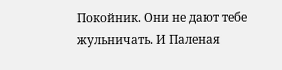Покойник. Они не дают тебе жульничать. И Паленая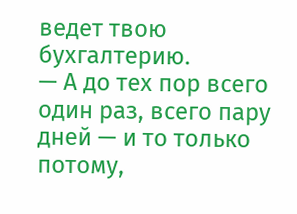ведет твою бухгалтерию.
— А до тех пор всего один раз, всего пару дней — и то только потому,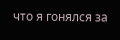что я гонялся за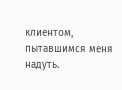клиентом, пытавшимся меня надуть.